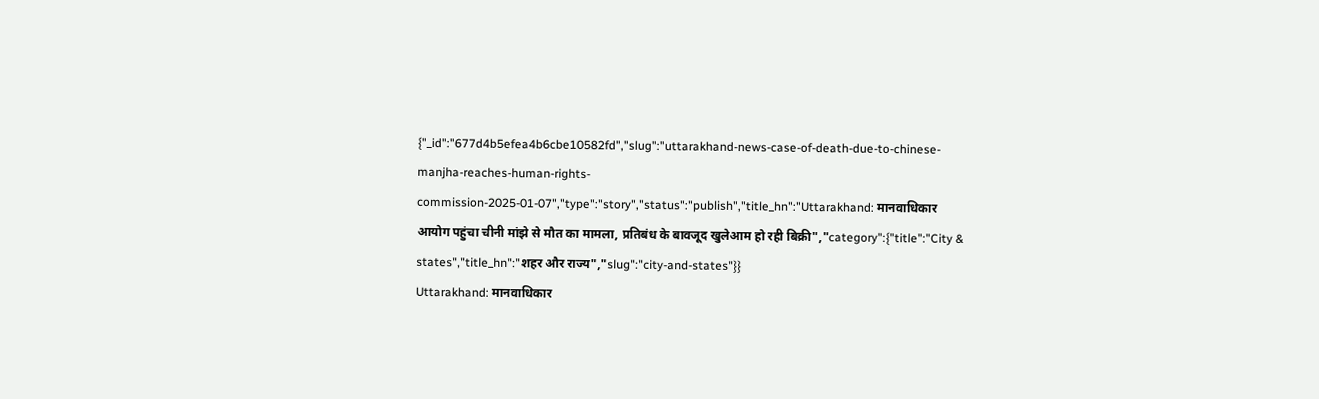{"_id":"677d4b5efea4b6cbe10582fd","slug":"uttarakhand-news-case-of-death-due-to-chinese-manjha-reaches-human-rights-commission-2025-01-07","type":"story","status":"publish","title_hn":"Uttarakhand: मानवाधिकार आयोग पहुंचा चीनी मांझे से मौत का मामला, प्रतिबंध के बावजूद खुलेआम हो रही बिक्री","category":{"title":"City & states","title_hn":"शहर और राज्य","slug":"city-and-states"}}
Uttarakhand: मानवाधिकार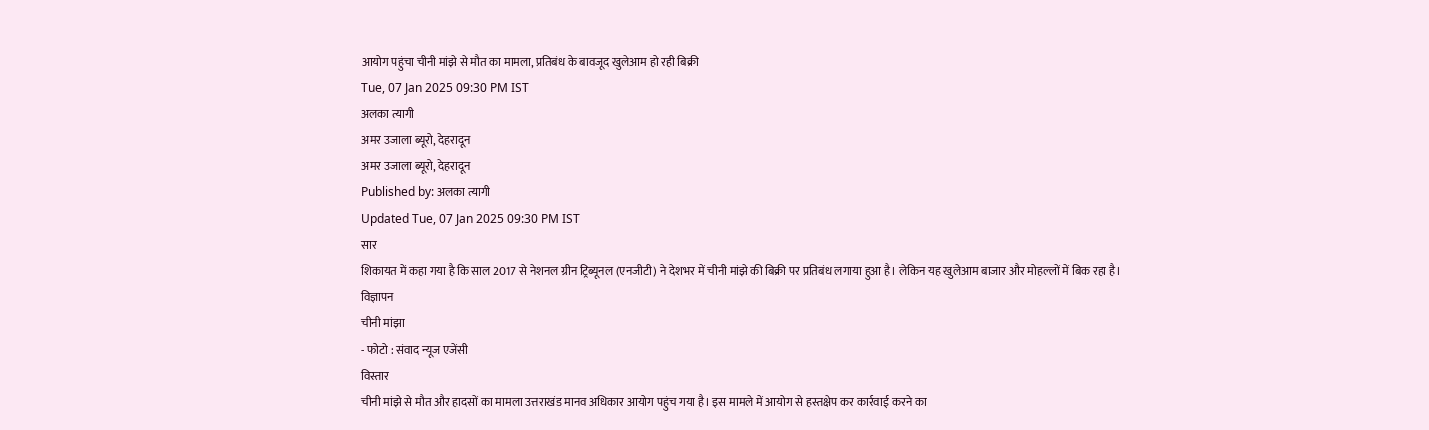आयोग पहुंचा चीनी मांझे से मौत का मामला, प्रतिबंध के बावजूद खुलेआम हो रही बिक्री
Tue, 07 Jan 2025 09:30 PM IST
अलका त्यागी
अमर उजाला ब्यूरो, देहरादून
अमर उजाला ब्यूरो, देहरादून
Published by: अलका त्यागी
Updated Tue, 07 Jan 2025 09:30 PM IST
सार
शिकायत में कहा गया है कि साल 2017 से नेशनल ग्रीन ट्रिब्यूनल (एनजीटी) ने देशभर में चीनी मांझे की बिक्री पर प्रतिबंध लगाया हुआ है। लेकिन यह खुलेआम बाजार और मोहल्लों में बिक रहा है।
विज्ञापन
चीनी मांझा
- फोटो : संवाद न्यूज एजेंसी
विस्तार
चीनी मांझे से मौत और हादसों का मामला उत्तराखंड मानव अधिकार आयोग पहुंच गया है। इस मामले में आयोग से हस्तक्षेप कर कार्रवाई करने का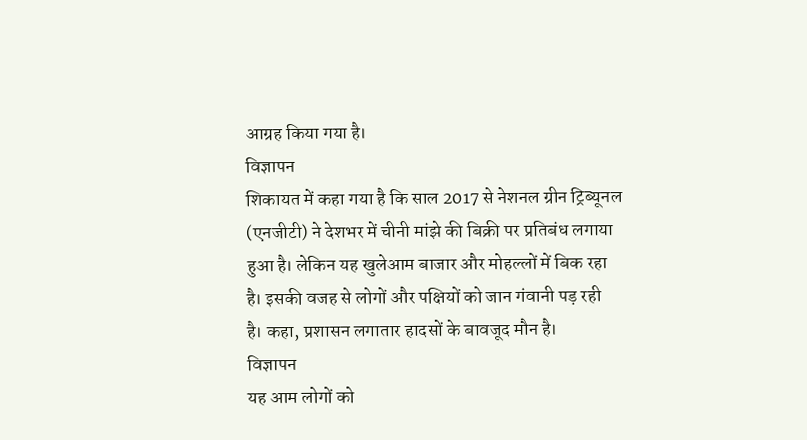आग्रह किया गया है।
विज्ञापन
शिकायत में कहा गया है कि साल 2017 से नेशनल ग्रीन ट्रिब्यूनल (एनजीटी) ने देशभर में चीनी मांझे की बिक्री पर प्रतिबंध लगाया हुआ है। लेकिन यह खुलेआम बाजार और मोहल्लों में बिक रहा है। इसकी वजह से लोगों और पक्षियों को जान गंवानी पड़ रही है। कहा, प्रशासन लगातार हादसों के बावजूद मौन है।
विज्ञापन
यह आम लोगों को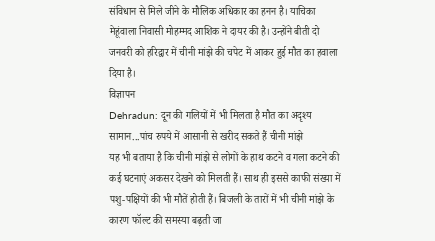संविधान से मिले जीने के मौलिक अधिकार का हनन है। याचिका मेहूंवाला निवासी मोहम्मद आशिक ने दायर की है। उन्होंने बीती दो जनवरी को हरिद्वार में चीनी मांझे की चपेट में आकर हुई मौत का हवाला दिया है।
विज्ञापन
Dehradun: दून की गलियों में भी मिलता है मौत का अदृश्य सामान...पांच रुपये में आसानी से खरीद सकते हैं चीनी मांझे
यह भी बताया है कि चीनी मांझे से लोगों के हाथ कटने व गला कटने की कई घटनाएं अकसर देखने को मिलती हैं। साथ ही इससे काफी संख्या में पशु-पक्षियों की भी मौतें होती हैं। बिजली के तारों में भी चीनी मांझे के कारण फॉल्ट की समस्या बढ़ती जा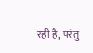रही है, परंतु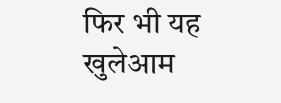फिर भी यह खुलेआम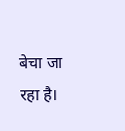बेचा जा रहा है।